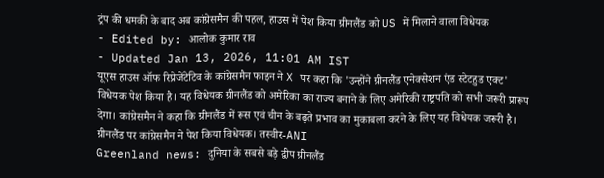ट्रंप की धमकी के बाद अब कांग्रेसमैन की पहल, हाउस में पेश किया ग्रीनलैंड को US में मिलाने वाला विधेयक
- Edited by: आलोक कुमार राव
- Updated Jan 13, 2026, 11:01 AM IST
यूएस हाउस ऑफ रिप्रेजेंटेटिव के कांग्रेसमैन फाइन ने X पर कहा कि 'उन्होंने ग्रीनलैंड एनेक्सेशन एंड स्टेटहुड एक्ट' विधेयक पेश किया है। यह विधेयक ग्रीनलैंड को अमेरिका का राज्य बनाने के लिए अमेरिकी राष्ट्रपति को सभी जरूरी प्रारूप देगा। कांग्रेसमैन ने कहा कि ग्रीनलैंड में रूस एवं चीन के बढ़ते प्रभाव का मुकाबला करने के लिए यह विधेयक जरूरी है।
ग्रीनलैंड पर कांग्रेसमैन ने पेश किया विधेयक। तस्वीर-ANI
Greenland news: दुनिया के सबसे बड़े द्वीप ग्रीनलैंड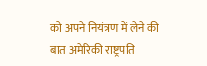को अपने नियंत्रण में लेने की बात अमेरिकी राष्ट्रपति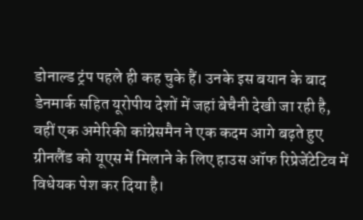डोनाल्ड ट्रंप पहले ही कह चुके हैं। उनके इस बयान के बाद डेनमार्क सहित यूरोपीय देशों में जहां बेचैनी देखी जा रही है, वहीं एक अमेरिकी कांग्रेसमैन ने एक कदम आगे बढ़ते हुए ग्रीनलैंड को यूएस में मिलाने के लिए हाउस ऑफ रिप्रेजेंटेटिव में विधेयक पेश कर दिया है।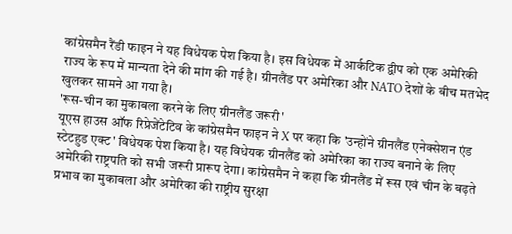कांग्रेसमैन रैंडी फाइन ने यह विधेयक पेश किया है। इस विधेयक में आर्कटिक द्वीप को एक अमेरिकी राज्य के रूप में मान्यता देने की मांग की गई है। ग्रीनलैंड पर अमेरिका और NATO देशों के बीच मतभेद खुलकर सामने आ गया है।
'रूस-चीन का मुकाबला करने के लिए ग्रीनलैंड जरूरी'
यूएस हाउस ऑफ रिप्रेजेंटेटिव के कांग्रेसमैन फाइन ने X पर कहा कि 'उन्होंने ग्रीनलैंड एनेक्सेशन एंड स्टेटहुड एक्ट' विधेयक पेश किया है। यह विधेयक ग्रीनलैंड को अमेरिका का राज्य बनाने के लिए अमेरिकी राष्ट्रपति को सभी जरूरी प्रारूप देगा। कांग्रेसमैन ने कहा कि ग्रीनलैंड में रूस एवं चीन के बढ़ते प्रभाव का मुकाबला और अमेरिका की राष्ट्रीय सुरक्षा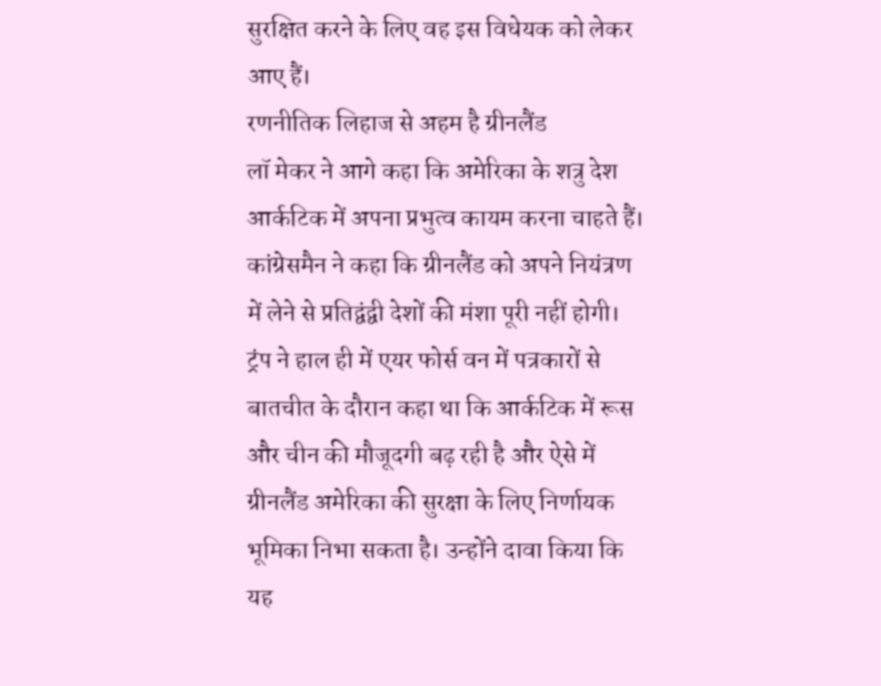सुरक्षित करने के लिए वह इस विधेयक को लेकर आए हैं।
रणनीतिक लिहाज से अहम है ग्रीनलैंड
लॉ मेकर ने आगे कहा कि अमेरिका के शत्रु देश आर्कटिक में अपना प्रभुत्व कायम करना चाहते हैं। कांग्रेसमैन ने कहा कि ग्रीनलैंड को अपने नियंत्रण में लेने से प्रतिद्वंद्वी देशों की मंशा पूरी नहीं होगी। ट्रंप ने हाल ही में एयर फोर्स वन में पत्रकारों से बातचीत के दौरान कहा था कि आर्कटिक में रूस और चीन की मौजूदगी बढ़ रही है और ऐसे में ग्रीनलैंड अमेरिका की सुरक्षा के लिए निर्णायक भूमिका निभा सकता है। उन्होंने दावा किया कि यह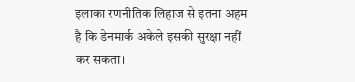इलाका रणनीतिक लिहाज से इतना अहम है कि डेनमार्क अकेले इसकी सुरक्षा नहीं कर सकता।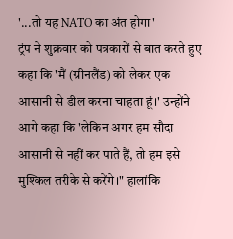'...तो यह NATO का अंत होगा'
ट्रंप ने शुक्रवार को पत्रकारों से बात करते हुए कहा कि 'मैं (ग्रीनलैंड) को लेकर एक आसानी से डील करना चाहता हूं।' उन्होंने आगे कहा कि 'लेकिन अगर हम सौदा आसानी से नहीं कर पाते हैं, तो हम इसे मुश्किल तरीके से करेंगे।" हालांकि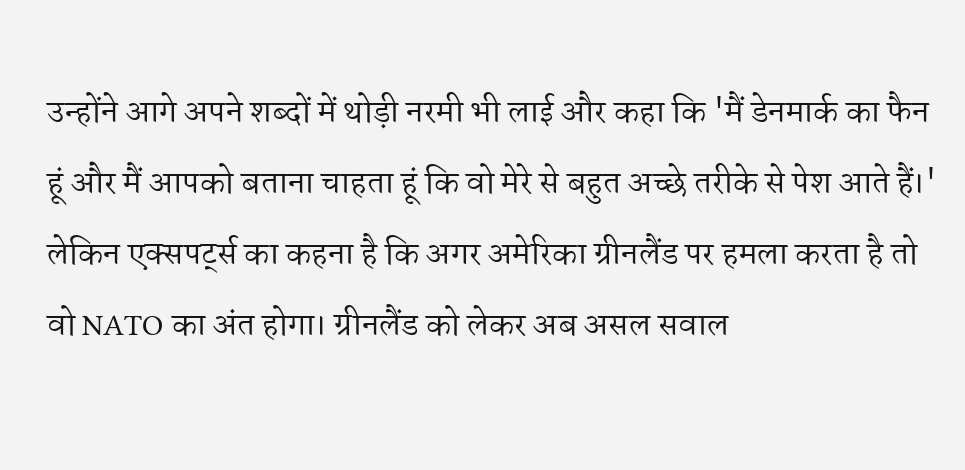उन्होंने आगे अपने शब्दों में थोड़ी नरमी भी लाई और कहा कि 'मैं डेनमार्क का फैन हूं और मैं आपको बताना चाहता हूं कि वो मेरे से बहुत अच्छे तरीके से पेश आते हैं।' लेकिन एक्सपर्ट्स का कहना है कि अगर अमेरिका ग्रीनलैंड पर हमला करता है तो वो NATO का अंत होगा। ग्रीनलैंड को लेकर अब असल सवाल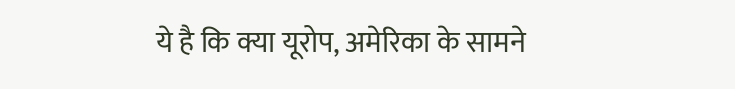ये है कि क्या यूरोप, अमेरिका के सामने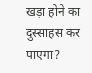खड़ा होने का दुस्साहस कर पाएगा?